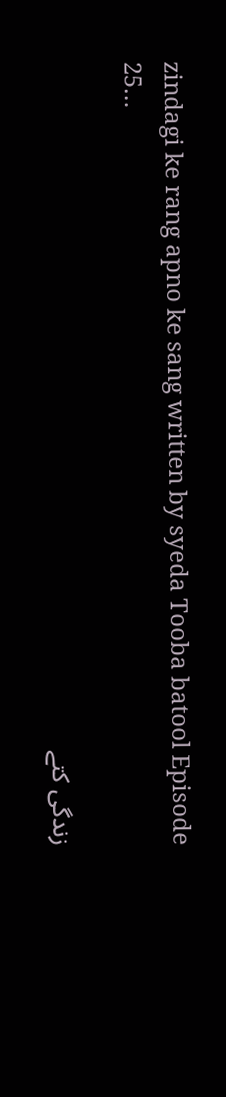zindagi ke rang apno ke sang written by syeda Tooba batool Episode 25…

زندگی کتے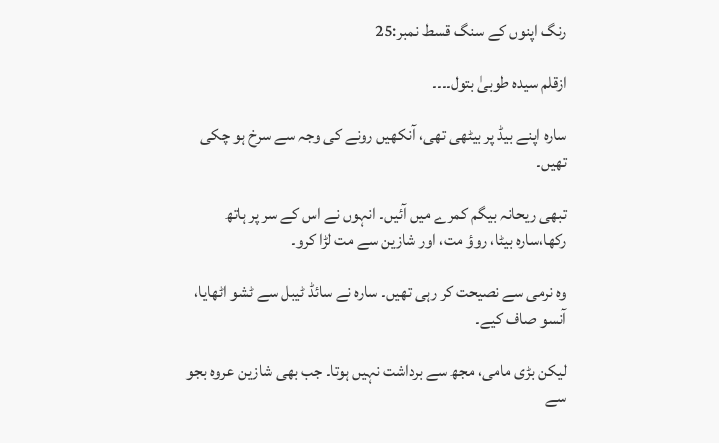رنگ اپنوں کے سنگ قسط نمبر:25

ازقلم سیدہ طوبیٰ بتول۔۔۔۔

سارہ اپنے بیڈ پر بیٹھی تھی، آنکھیں رونے کی وجہ سے سرخ ہو چکی تھیں۔

تبھی ریحانہ بیگم کمرے میں آئیں۔ انہوں نے اس کے سر پر ہاتھ رکھا،سارہ بیٹا، روؤ مت، اور شازین سے مت لڑا کرو۔

وہ نرمی سے نصیحت کر رہی تھیں۔ سارہ نے سائڈ ٹیبل سے ٹشو اٹھایا، آنسو صاف کیے۔

لیکن بڑی مامی، مجھ سے برداشت نہیں ہوتا۔ جب بھی شازین عروہ بجو سے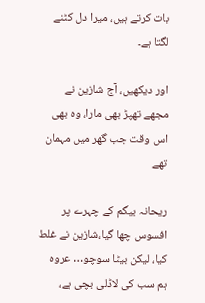بات کرتے ہیں، میرا دل کٹنے لگتا ہے۔

اور دیکھیں، آج شازین نے مجھے تھپڑ بھی مارا، وہ بھی اس وقت جب گھر میں مہمان تھے

ریحانہ بیگم کے چہرے پر افسوس چھا گیا،شازین نے غلط کیا، لیکن بیٹا سوچو… عروہ ہم سب کی لاڈلی بچی ہے،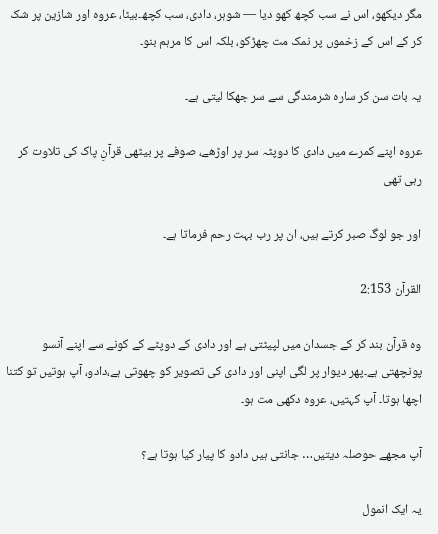مگر دیکھو، اس نے سب کچھ کھو دیا — شوہر، دادی، سب کچھ۔بیٹا، عروہ اور شازین پر شک کر کے اس کے زخموں پر نمک مت چھڑکو، بلکہ اس کا مرہم بنو۔

یہ بات سن کر سارہ شرمندگی سے سر جھکا لیتی ہے۔

عروہ اپنے کمرے میں دادی کا دوپٹہ سر پر اوڑھے، صوفے پر بیٹھی قرآنِ پاک کی تلاوت کر رہی تھی

اور جو لوگ صبر کرتے ہیں، ان پر رب بہت رحم فرماتا ہے۔

القرآن 2:153

وہ قرآن بند کر کے جسدان میں لپیٹتی ہے اور دادی کے دوپٹے کے کونے سے اپنے آنسو پونچھتی ہے۔پھر دیوار پر لگی اپنی اور دادی کی تصویر کو چھوتی ہے،دادو، آپ ہوتیں تو کتنا اچھا ہوتا۔ آپ کہتیں، عروہ دکھی مت ہو۔

آپ مجھے حوصلہ دیتیں… جانتی ہیں دادو کا پیار کیا ہوتا ہے؟

یہ ایک انمول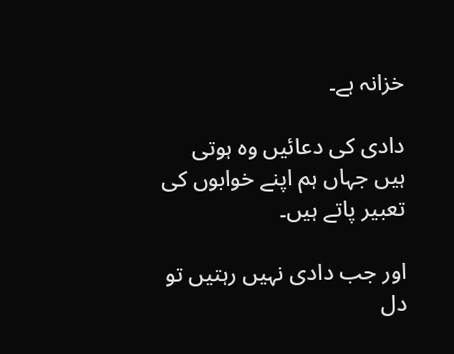خزانہ ہے۔

دادی کی دعائیں وہ ہوتی ہیں جہاں ہم اپنے خوابوں کی تعبیر پاتے ہیں۔

اور جب دادی نہیں رہتیں تو دل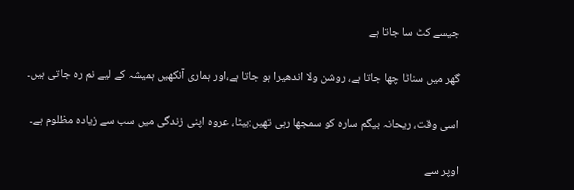جیسے کٹ سا جاتا ہے

گھر میں سناٹا چھا جاتا ہے، روشن ولا اندھیرا ہو جاتا ہے،اور ہماری آنکھیں ہمیشہ کے لیے نم رہ جاتی ہیں۔

اسی وقت، ریحانہ بیگم سارہ کو سمجھا رہی تھیں:بیٹا، عروہ اپنی زندگی میں سب سے زیادہ مظلوم ہے۔

اوپر سے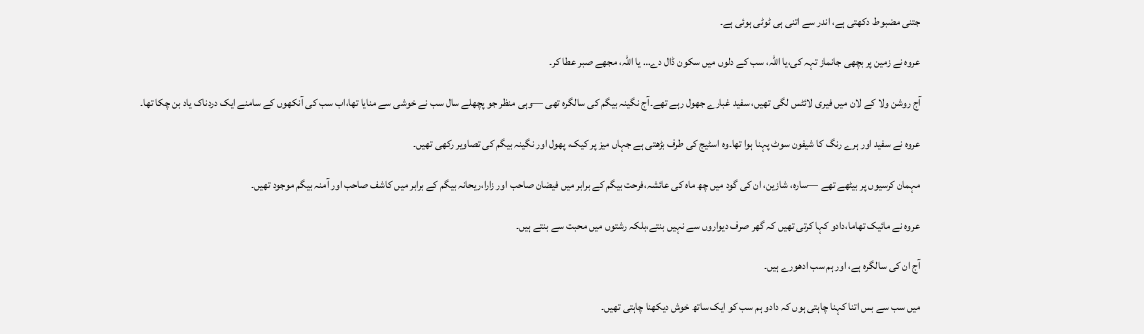جتنی مضبوط دکھتی ہے، اندر سے اتنی ہی ٹوٹی ہوئی ہے۔

عروہ نے زمین پر بچھی جانماز تہہ کی،یا اللہ، سب کے دلوں میں سکون ڈال دے… یا اللہ، مجھے صبر عطا کر۔

آج روشن ولا کے لان میں فیری لائٹس لگی تھیں، سفید غبارے جھول رہے تھے۔آج نگینہ بیگم کی سالگرہ تھی —وہی منظر جو پچھلے سال سب نے خوشی سے منایا تھا،اب سب کی آنکھوں کے سامنے ایک دردناک یاد بن چکا تھا۔

عروہ نے سفید اور ہرے رنگ کا شیفون سوٹ پہنا ہوا تھا۔وہ اسٹیج کی طرف بڑھتی ہے جہاں میز پر کیک، پھول اور نگینہ بیگم کی تصاویر رکھی تھیں۔

مہمان کرسیوں پر بیٹھے تھے —سارہ، شازین، ان کی گود میں چھ ماہ کی عائشہ،فرحت بیگم کے برابر میں فیضان صاحب اور زارا،ریحانہ بیگم کے برابر میں کاشف صاحب اور آمنہ بیگم موجود تھیں۔

عروہ نے مائیک تھاما،دادو کہا کرتی تھیں کہ گھر صرف دیواروں سے نہیں بنتے،بلکہ رشتوں میں محبت سے بنتے ہیں۔

آج ان کی سالگرہ ہے، اور ہم سب ادھورے ہیں۔

میں سب سے بس اتنا کہنا چاہتی ہوں کہ دادو ہم سب کو ایک ساتھ خوش دیکھنا چاہتی تھیں۔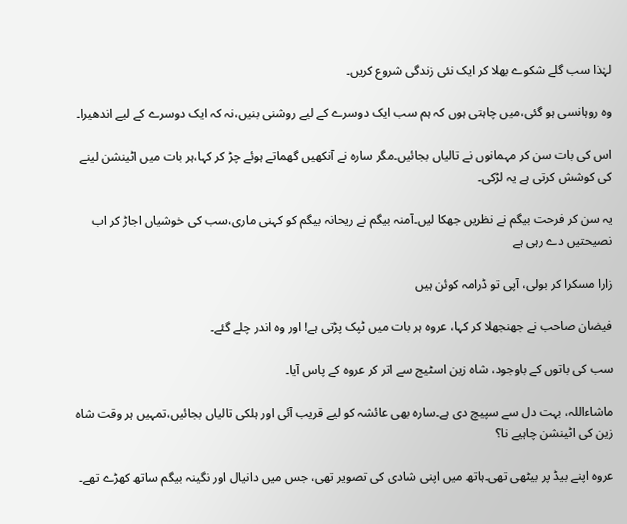لہٰذا سب گلے شکوے بھلا کر ایک نئی زندگی شروع کریں۔

وہ روہانسی ہو گئی،میں چاہتی ہوں کہ ہم سب ایک دوسرے کے لیے روشنی بنیں،نہ کہ ایک دوسرے کے لیے اندھیرا۔

اس کی بات سن کر مہمانوں نے تالیاں بجائیں۔مگر سارہ نے آنکھیں گھماتے ہوئے چڑ کر کہا،ہر بات میں اٹینشن لینے کی کوشش کرتی ہے یہ لڑکی۔

یہ سن کر فرحت بیگم نے نظریں جھکا لیں۔آمنہ بیگم نے ریحانہ بیگم کو کہنی ماری،سب کی خوشیاں اجاڑ کر اب نصیحتیں دے رہی ہے

زارا مسکرا کر بولی، آپی تو ڈرامہ کوئن ہیں

فیضان صاحب نے جھنجھلا کر کہا، عروہ ہر بات میں ٹپک پڑتی ہے! اور وہ اندر چلے گئے۔

سب کی باتوں کے باوجود، شاہ زین اسٹیج سے اتر کر عروہ کے پاس آیا۔

ماشاءاللہ، بہت دل سے سپیچ دی ہے۔سارہ بھی عائشہ کو لیے قریب آئی اور ہلکی تالیاں بجائیں،تمہیں ہر وقت شاہ زین کی اٹینشن چاہیے نا؟

عروہ اپنے بیڈ پر بیٹھی تھی۔ہاتھ میں اپنی شادی کی تصویر تھی، جس میں دانیال اور نگینہ بیگم ساتھ کھڑے تھے۔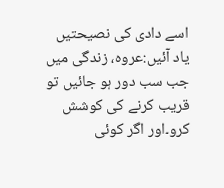اسے دادی کی نصیحتیں یاد آئیں:عروہ، زندگی میں جب سب دور ہو جائیں تو قریب کرنے کی کوشش کرو۔اور اگر کوئی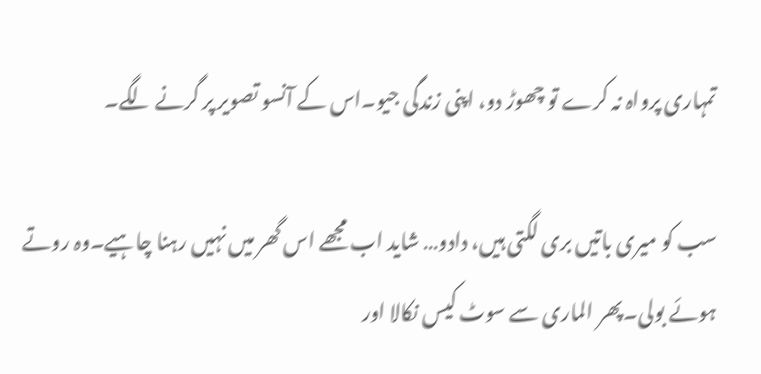تمہاری پرواہ نہ کرے تو چھوڑ دو، اپنی زندگی جیو۔اس کے آنسو تصویر پر گرنے لگے۔

سب کو میری باتیں بری لگتی ہیں، دادو… شاید اب مجھے اس گھر میں نہیں رہنا چاہیے۔وہ روتے ہوئے بولی۔پھر الماری سے سوٹ کیس نکالا اور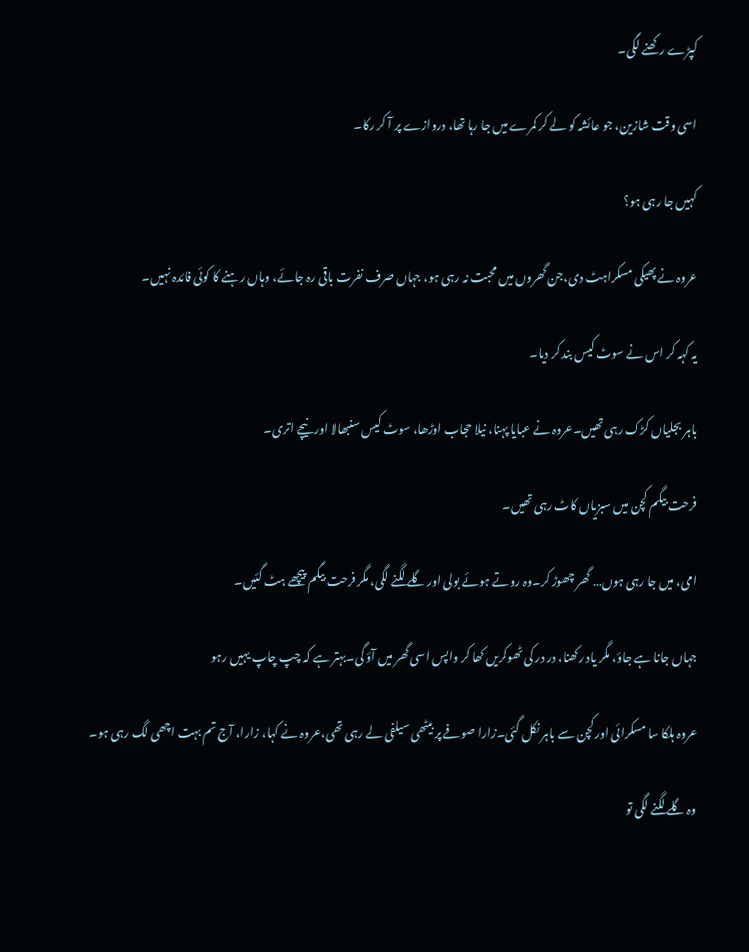کپڑے رکھنے لگی۔

اسی وقت شازین، جو عائشہ کو لے کر کمرے میں جا رہا تھا، دروازے پر آ کر رکا۔

کہیں جا رہی ہو؟

عروہ نے پھیکی مسکراہٹ دی،جن گھروں میں محبت نہ رہی ہو، جہاں صرف نفرت باقی رہ جائے، وہاں رہنے کا کوئی فائدہ نہیں۔

یہ کہہ کر اس نے سوٹ کیس بند کر دیا۔

باہر بجلیاں کڑک رہی تھیں۔عروہ نے عبایا پہنا، نیلا حجاب اوڑھا، سوٹ کیس سنبھالا اور نیچے اتری۔

فرحت بیگم کچن میں سبزیاں کاٹ رہی تھیں۔

امی، میں جا رہی ہوں… گھر چھوڑ کر۔وہ روتے ہوئے بولی اور گلے لگنے لگی، مگر فرحت بیگم پیچھے ہٹ گئیں۔

جہاں جانا ہے جاؤ، مگر یاد رکھنا، در در کی ٹھوکریں کھا کر واپس اسی گھر میں آؤ گی۔بہتر ہے کہ چپ چاپ یہیں رہو

عروہ ہلکا سا مسکرائی اور کچن سے باہر نکل گئی۔زارا صوفے پر بیٹھی سیلفی لے رہی تھی،عروہ نے کہا، زارا، آج تم بہت اچھی لگ رہی ہو۔

وہ گلے لگنے لگی تو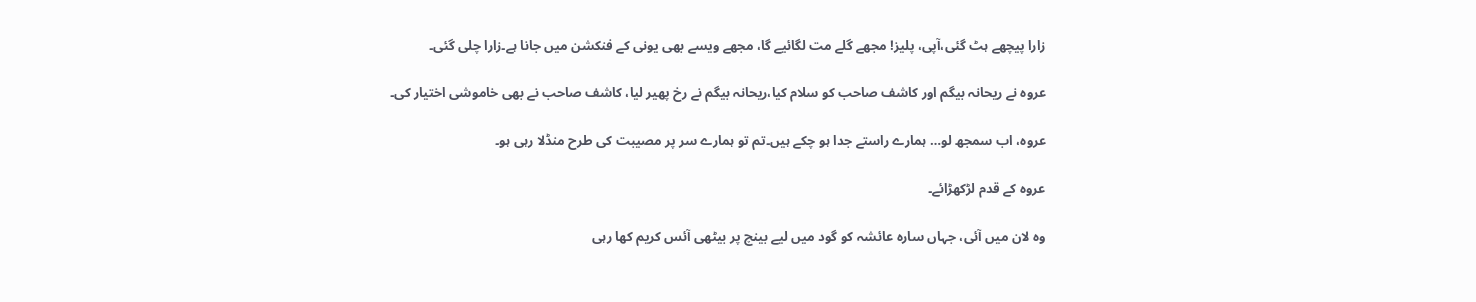زارا پیچھے ہٹ گئی،آپی، پلیز! مجھے گلے مت لگائیے گا، مجھے ویسے بھی یونی کے فنکشن میں جانا ہے۔زارا چلی گئی۔

عروہ نے ریحانہ بیگم اور کاشف صاحب کو سلام کیا،ریحانہ بیگم نے رخ پھیر لیا، کاشف صاحب نے بھی خاموشی اختیار کی۔

عروہ، اب سمجھ لو… ہمارے راستے جدا ہو چکے ہیں۔تم تو ہمارے سر پر مصیبت کی طرح منڈلا رہی ہو۔

عروہ کے قدم لڑکھڑائے۔

وہ لان میں آئی، جہاں سارہ عائشہ کو گود میں لیے بینچ پر بیٹھی آئس کریم کھا رہی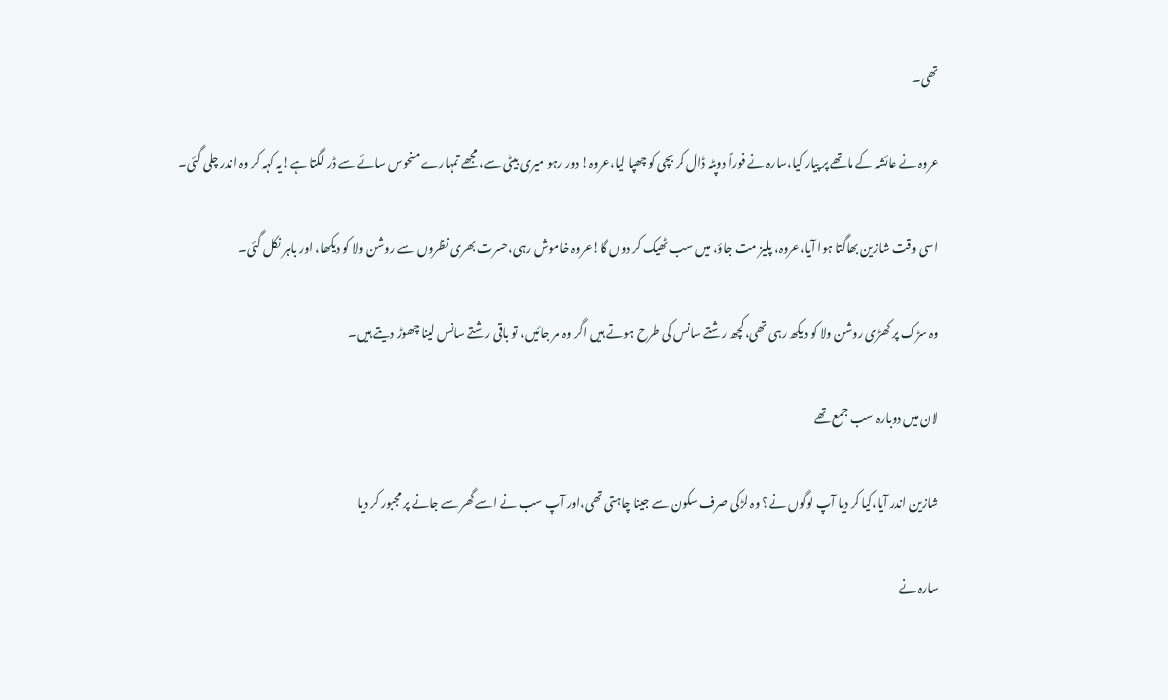تھی۔

عروہ نے عائشہ کے ماتھے پر پیار کیا،سارہ نے فوراً دوپٹہ ڈال کر بچی کو چھپا لیا،عروہ! دور رہو میری بیٹی سے، مجھے تمہارے منحوس سائے سے ڈر لگتا ہے!یہ کہہ کر وہ اندر چلی گئی۔

اسی وقت شازین بھاگتا ہوا آیا،عروہ، پلیز مت جاؤ، میں سب ٹھیک کر دوں گا!عروہ خاموش رہی،حسرت بھری نظروں سے روشن ولا کو دیکھا، اور باہر نکل گئی۔

وہ سڑک پر کھڑی روشن ولا کو دیکھ رہی تھی،کچھ رشتے سانس کی طرح ہوتے ہیں اگر وہ مر جائیں، تو باقی رشتے سانس لینا چھوڑ دیتے ہیں۔

لان میں دوبارہ سب جمع تھے

شازین اندر آیا،کیا کر دیا آپ لوگوں نے؟ وہ لڑکی صرف سکون سے جینا چاہتی تھی،اور آپ سب نے اسے گھر سے جانے پر مجبور کر دیا

سارہ نے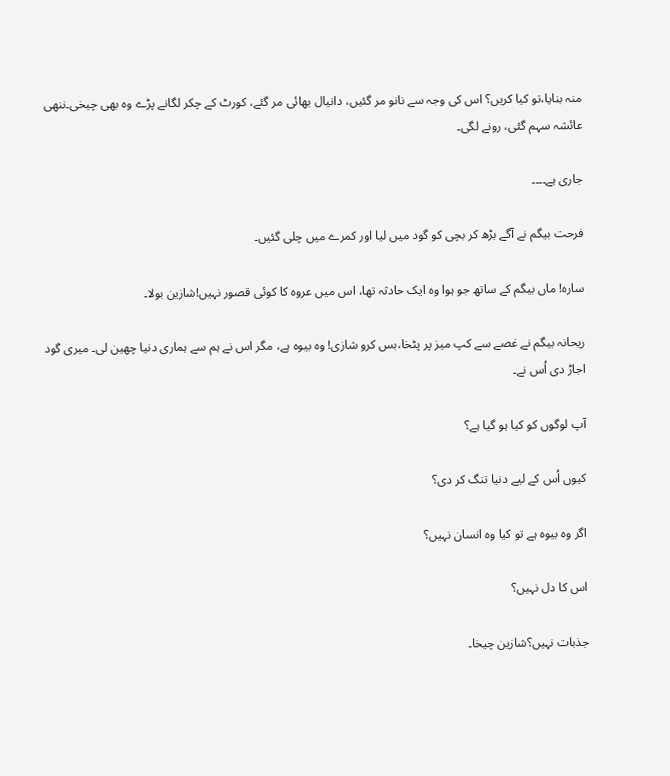منہ بنایا،تو کیا کریں؟ اس کی وجہ سے نانو مر گئیں، دانیال بھائی مر گئے، کورٹ کے چکر لگانے پڑے وہ بھی چیخی۔ننھی عائشہ سہم گئی، رونے لگی۔

جاری ہے۔۔۔۔

فرحت بیگم نے آگے بڑھ کر بچی کو گود میں لیا اور کمرے میں چلی گئیں۔

سارہ! ماں بیگم کے ساتھ جو ہوا وہ ایک حادثہ تھا، اس میں عروہ کا کوئی قصور نہیں!شازین بولا۔

ریحانہ بیگم نے غصے سے کپ میز پر پٹخا،بس کرو شازی! وہ بیوہ ہے، مگر اس نے ہم سے ہماری دنیا چھین لی۔ میری گود اجاڑ دی اُس نے۔

آپ لوگوں کو کیا ہو گیا ہے؟

کیوں اُس کے لیے دنیا تنگ کر دی؟

اگر وہ بیوہ ہے تو کیا وہ انسان نہیں؟

اس کا دل نہیں؟

جذبات نہیں؟شازین چیخا۔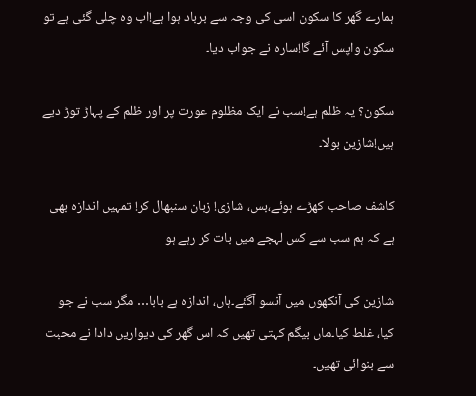ہمارے گھر کا سکون اسی کی وجہ سے برباد ہوا ہے!اب وہ چلی گئی ہے تو سکون واپس آئے گا!سارہ نے جواب دیا۔

سکون؟ یہ ظلم ہے!سب نے ایک مظلوم عورت پر اور ظلم کے پہاڑ توڑ دیے ہیں!شازین بولا۔

کاشف صاحب کھڑے ہوئے،بس، شازی! زبان سنبھال کر! تمہیں اندازہ بھی ہے کہ ہم سب سے کس لہجے میں بات کر رہے ہو

شازین کی آنکھوں میں آنسو آگئے۔ہاں، اندازہ ہے بابا… مگر سب نے جو کیا، غلط کیا۔ماں بیگم کہتی تھیں کہ اس گھر کی دیواریں دادا نے محبت سے بنوائی تھیں۔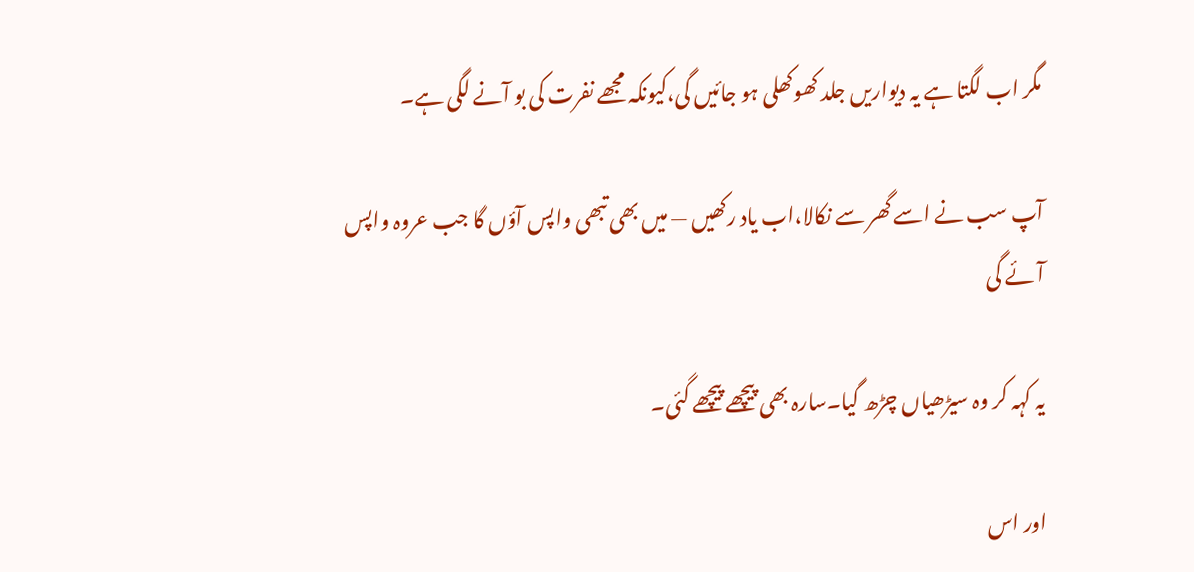مگر اب لگتا ہے یہ دیواریں جلد کھوکھلی ہو جائیں گی،کیونکہ مجھے نفرت کی بو آنے لگی ہے۔

آپ سب نے اسے گھر سے نکالا،اب یاد رکھیں — میں بھی تبھی واپس آؤں گا جب عروہ واپس آئے گی

یہ کہہ کر وہ سیڑھیاں چڑھ گیا۔سارہ بھی پیچھے پیچھے گئی۔

اور اس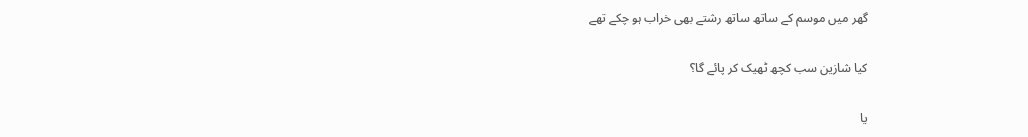گھر میں موسم کے ساتھ ساتھ رشتے بھی خراب ہو چکے تھے

کیا شازین سب کچھ ٹھیک کر پائے گا؟

یا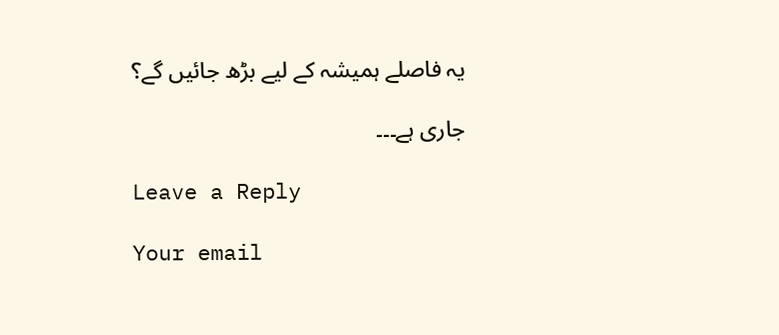یہ فاصلے ہمیشہ کے لیے بڑھ جائیں گے؟

جاری ہے۔۔۔

Leave a Reply

Your email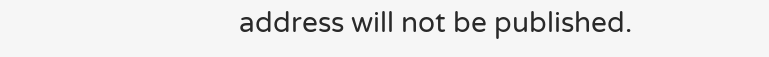address will not be published.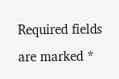Required fields are marked *